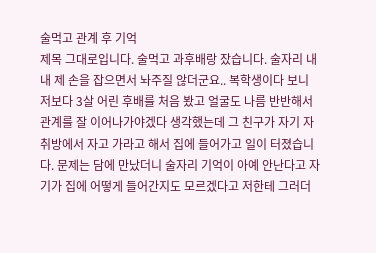술먹고 관계 후 기억
제목 그대로입니다. 술먹고 과후배랑 잤습니다. 술자리 내내 제 손을 잡으면서 놔주질 않더군요.. 복학생이다 보니 저보다 3살 어린 후배를 처음 봤고 얼굴도 나름 반반해서 관계를 잘 이어나가야겠다 생각했는데 그 친구가 자기 자취방에서 자고 가라고 해서 집에 들어가고 일이 터졌습니다. 문제는 담에 만났더니 술자리 기억이 아예 안난다고 자기가 집에 어떻게 들어간지도 모르겠다고 저한테 그러더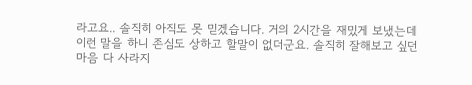라고요.. 솔직히 아직도 못 믿겠습니다. 거의 2시간을 재밌게 보냈는데 이런 말을 하니 존심도 상하고 할말이 없더군요. 솔직히 잘해보고 싶던 마음 다 사라지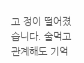고 정이 떨어졌습니다. 술먹고 관계해도 기억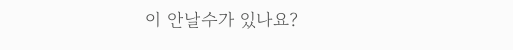이 안날수가 있나요?